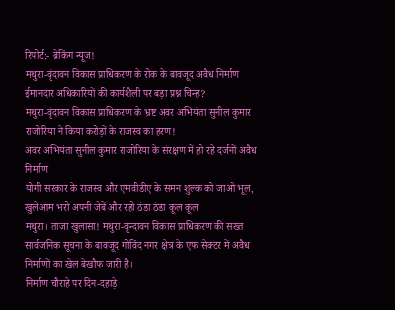रिपोर्ट:- ब्रेकिंग न्यूज!
मथुरा-वृंदावन विकास प्राधिकरण के रोक के बावजूद अवैध निर्माण ईमानदार अधिकारियों की कार्यशैली पर बड़ा प्रश्न चिन्ह?
मथुरा-वृंदावन विकास प्राधिकरण के भ्रष्ट अवर अभियंता सुनील कुमार राजोरिया ने किया करोड़ों के राजस्व का हरण!
अवर अभियंता सुनील कुमार राजोरिया के संरक्षण में हो रहे दर्जनों अवैध निर्माण
योगी सरकार के राजस्व और एमवीडीए के समन शुल्क को जाओ भूल,
खुलेआम भरो अपनी जेबें और रहो ठंडा ठंडा कूल कूल
मथुरा। ताजा खुलासा! मथुरा-वृन्दावन विकास प्राधिकरण की सख्त सार्वजनिक सूचना के बावजूद गोविंद नगर क्षेत्र के एफ सेक्टर में अवैध निर्माणों का खेल बेखौफ जारी है।
निर्माण चौराहे पर दिन-दहाड़े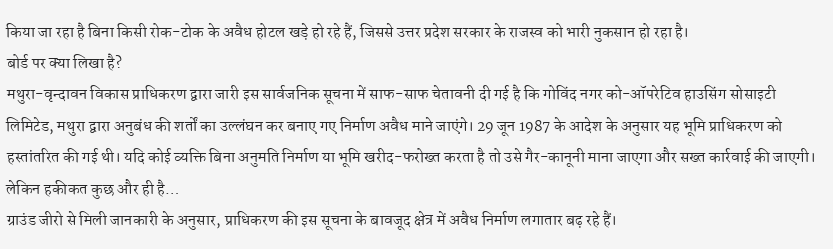किया जा रहा है बिना किसी रोक-टोक के अवैध होटल खड़े हो रहे हैं, जिससे उत्तर प्रदेश सरकार के राजस्व को भारी नुकसान हो रहा है।
बोर्ड पर क्या लिखा है?
मथुरा-वृन्दावन विकास प्राधिकरण द्वारा जारी इस सार्वजनिक सूचना में साफ-साफ चेतावनी दी गई है कि गोविंद नगर को-ऑपरेटिव हाउसिंग सोसाइटी लिमिटेड, मथुरा द्वारा अनुबंध की शर्तों का उल्लंघन कर बनाए गए निर्माण अवैध माने जाएंगे। 29 जून 1987 के आदेश के अनुसार यह भूमि प्राधिकरण को हस्तांतरित की गई थी। यदि कोई व्यक्ति बिना अनुमति निर्माण या भूमि खरीद-फरोख्त करता है तो उसे गैर-कानूनी माना जाएगा और सख्त कार्रवाई की जाएगी।
लेकिन हकीकत कुछ और ही है…
ग्राउंड जीरो से मिली जानकारी के अनुसार, प्राधिकरण की इस सूचना के बावजूद क्षेत्र में अवैध निर्माण लगातार बढ़ रहे हैं।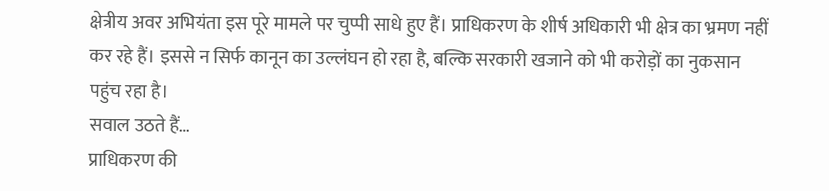क्षेत्रीय अवर अभियंता इस पूरे मामले पर चुप्पी साधे हुए हैं। प्राधिकरण के शीर्ष अधिकारी भी क्षेत्र का भ्रमण नहीं कर रहे हैं। इससे न सिर्फ कानून का उल्लंघन हो रहा है, बल्कि सरकारी खजाने को भी करोड़ों का नुकसान पहुंच रहा है।
सवाल उठते हैं…
प्राधिकरण की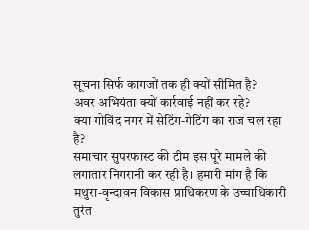सूचना सिर्फ कागजों तक ही क्यों सीमित है?
अवर अभियंता क्यों कार्रवाई नहीं कर रहे?
क्या गोविंद नगर में सेटिंग-गेटिंग का राज चल रहा है?
समाचार सुपरफास्ट की टीम इस पूरे मामले की लगातार निगरानी कर रही है। हमारी मांग है कि मथुरा-वृन्दावन विकास प्राधिकरण के उच्चाधिकारी तुरंत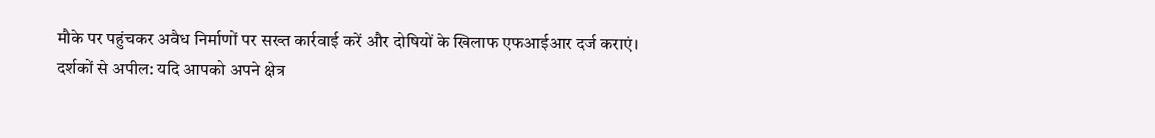मौके पर पहुंचकर अवैध निर्माणों पर सख्त कार्रवाई करें और दोषियों के खिलाफ एफआईआर दर्ज कराएं।
दर्शकों से अपील: यदि आपको अपने क्षेत्र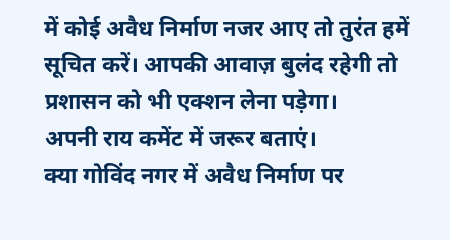में कोई अवैध निर्माण नजर आए तो तुरंत हमें सूचित करें। आपकी आवाज़ बुलंद रहेगी तो प्रशासन को भी एक्शन लेना पड़ेगा।
अपनी राय कमेंट में जरूर बताएं।
क्या गोविंद नगर में अवैध निर्माण पर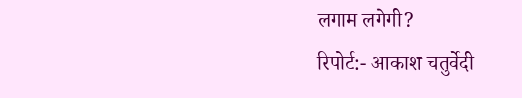लगाम लगेगी?
रिपोर्ट:- आकाश चतुर्वेदी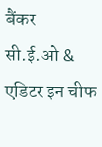बैंकर
सी.ई.ओ & एडिटर इन चीफ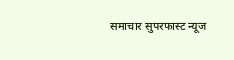समाचार सुपरफास्ट न्यूज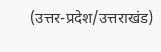(उत्तर-प्रदेश/उत्तराखंड)